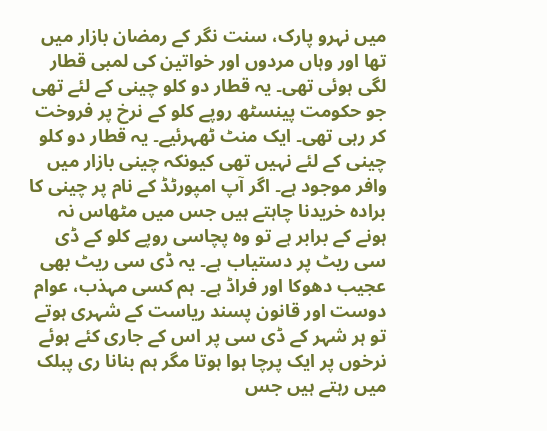میں نہرو پارک، سنت نگر کے رمضان بازار میں تھا اور وہاں مردوں اور خواتین کی لمبی قطار لگی ہوئی تھی۔ یہ قطار دو کلو چینی کے لئے تھی جو حکومت پینسٹھ روپے کلو کے نرخ پر فروخت کر رہی تھی۔ ایک منٹ ٹھہرئیے۔ یہ قطار دو کلو چینی کے لئے نہیں تھی کیونکہ چینی بازار میں وافر موجود ہے۔ اگر آپ امپورٹڈ کے نام پر چینی کا برادہ خریدنا چاہتے ہیں جس میں مٹھاس نہ ہونے کے برابر ہے تو وہ پچاسی روپے کلو کے ڈی سی ریٹ پر دستیاب ہے۔ یہ ڈی سی ریٹ بھی عجیب دھوکا اور فراڈ ہے۔ ہم کسی مہذب، عوام دوست اور قانون پسند ریاست کے شہری ہوتے تو ہر شہر کے ڈی سی پر اس کے جاری کئے ہوئے نرخوں پر ایک پرچا ہوا ہوتا مگر ہم بنانا ری پبلک میں رہتے ہیں جس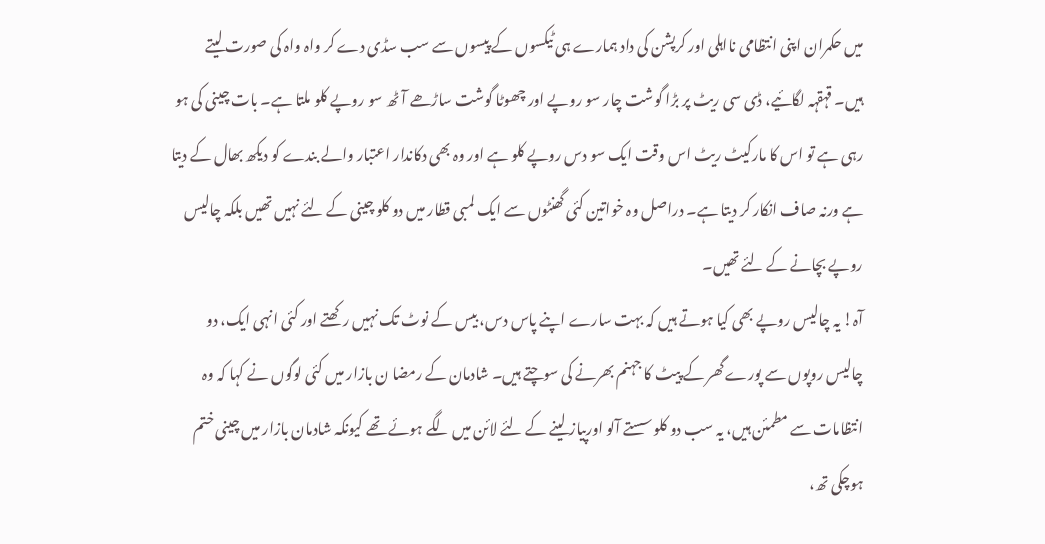میں حکمران اپنی انتظامی نااہلی اور کرپشن کی داد ہمارے ہی ٹیکسوں کے پیسوں سے سب سڈی دے کر واہ واہ کی صورت لیتے ہیں۔ قہقہہ لگائیے، ڈی سی ریٹ پر بڑا گوشت چار سو روپے اور چھوٹا گوشت ساڑھے آٹھ سو روپے کلو ملتا ہے۔ بات چینی کی ہو رہی ہے تو اس کا مارکیٹ ریٹ اس وقت ایک سو دس روپے کلو ہے اور وہ بھی دکاندار اعتبار والے بندے کو دیکھ بھال کے دیتا ہے ورنہ صاف انکار کر دیتا ہے۔ دراصل وہ خواتین کئی گھنٹوں سے ایک لمبی قطار میں دو کلو چینی کے لئے نہیں تھیں بلکہ چالیس روپے بچانے کے لئے تھیں۔
آہ! یہ چالیس روپے بھی کیا ہوتے ہیں کہ بہت سارے اپنے پاس دس، بیس کے نوٹ تک نہیں رکھتے اور کئی انہی ایک، دو چالیس روپوں سے پورے گھر کے پیٹ کا جہنم بھرنے کی سوچتے ہیں۔ شادمان کے رمضا ن بازار میں کئی لوگوں نے کہا کہ وہ انتظامات سے مطمئن ہیں، یہ سب دو کلو سستے آلو اورپیاز لینے کے لئے لائن میں لگے ہوئے تھے کیونکہ شادمان بازار میں چینی ختم ہوچکی تھ،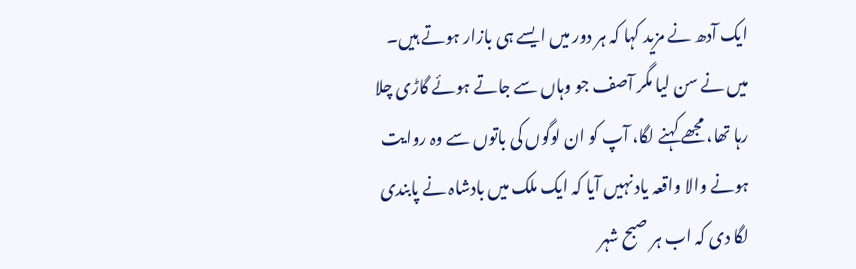ایک آدھ نے مزید کہا کہ ہر دور میں ایسے ہی بازار ہوتے ہیں۔ میں نے سن لیا مگر آصف جو وہاں سے جاتے ہوئے گاڑی چلا رہا تھا، مجھے کہنے لگا، آپ کو ان لوگوں کی باتوں سے وہ روایت ہونے والا واقعہ یاد نہیں آیا کہ ایک ملک میں بادشاہ نے پابندی لگا دی کہ اب ہر صبح شہر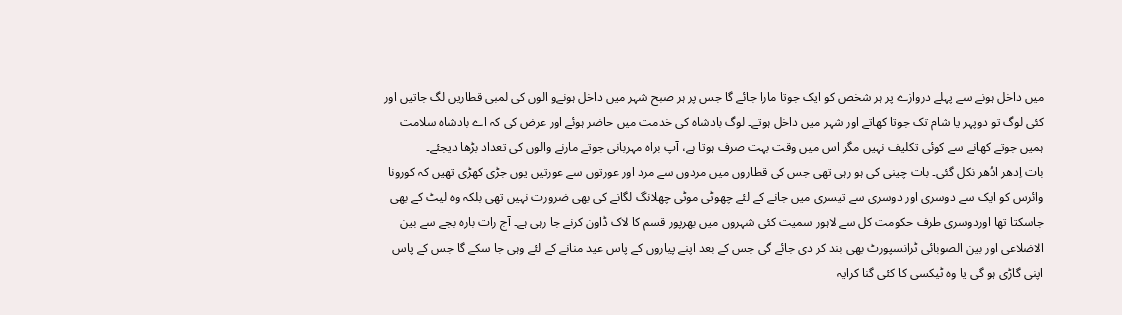میں داخل ہونے سے پہلے دروازے پر ہر شخص کو ایک جوتا مارا جائے گا جس پر ہر صبح شہر میں داخل ہونےو الوں کی لمبی قطاریں لگ جاتیں اور کئی لوگ تو دوپہر یا شام تک جوتا کھاتے اور شہر میں داخل ہوتے۔ لوگ بادشاہ کی خدمت میں حاضر ہوئے اور عرض کی کہ اے بادشاہ سلامت ہمیں جوتے کھانے سے کوئی تکلیف نہیں مگر اس میں وقت بہت صرف ہوتا ہے، آپ براہ مہربانی جوتے مارنے والوں کی تعداد بڑھا دیجئے۔
بات اِدھر ادُھر نکل گئی۔ بات چینی کی ہو رہی تھی جس کی قطاروں میں مردوں سے مرد اور عورتوں سے عورتیں یوں جڑی کھڑی تھیں کہ کورونا وائرس کو ایک سے دوسری اور دوسری سے تیسری میں جانے کے لئے چھوٹی موٹی چھلانگ لگانے کی بھی ضرورت نہیں تھی بلکہ وہ لیٹ کے بھی جاسکتا تھا اوردوسری طرف حکومت کل سے لاہور سمیت کئی شہروں میں بھرپور قسم کا لاک ڈاون کرنے جا رہی ہے۔ آج رات بارہ بجے سے بین الاضلاعی اور بین الصوبائی ٹرانسپورٹ بھی بند کر دی جائے گی جس کے بعد اپنے پیاروں کے پاس عید منانے کے لئے وہی جا سکے گا جس کے پاس اپنی گاڑی ہو گی یا وہ ٹیکسی کا کئی گنا کرایہ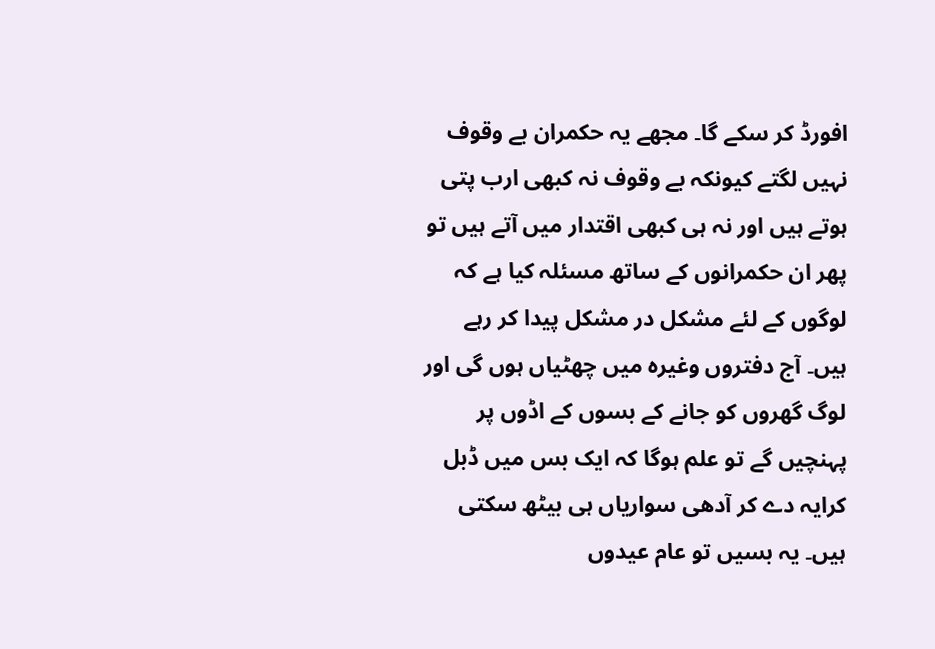افورڈ کر سکے گا۔ مجھے یہ حکمران بے وقوف نہیں لگتے کیونکہ بے وقوف نہ کبھی ارب پتی ہوتے ہیں اور نہ ہی کبھی اقتدار میں آتے ہیں تو پھر ان حکمرانوں کے ساتھ مسئلہ کیا ہے کہ لوگوں کے لئے مشکل در مشکل پیدا کر رہے ہیں۔ آج دفتروں وغیرہ میں چھٹیاں ہوں گی اور لوگ گھروں کو جانے کے بسوں کے اڈوں پر پہنچیں گے تو علم ہوگا کہ ایک بس میں ڈبل کرایہ دے کر آدھی سواریاں ہی بیٹھ سکتی ہیں۔ یہ بسیں تو عام عیدوں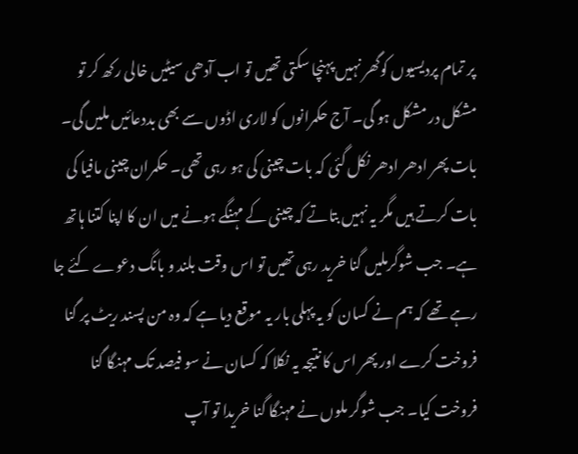پر تمام پردیسیوں کوگھر نہیں پہنچا سکتی تھیں تو اب آدھی سیٹیں خالی رکھ کر تو مشکل در مشکل ہو گی۔ آج حکمرانوں کو لاری اڈوں سے بھی بددعائیں ملیں گی۔
بات پھر ادھر ادھر نکل گئی کہ بات چینی کی ہو رہی تھی۔ حکمران چینی مافیا کی بات کرتے ہیں مگر یہ نہیں بتاتے کہ چینی کے مہنگے ہونے میں ان کا اپنا کتنا ہاتھ ہے۔ جب شوگرملیں گنا خرید رہی تھیں تو اس وقت بلند و بانگ دعوے کئے جا رہے تھے کہ ہم نے کسان کو یہ پہلی بار یہ موقع دیا ہے کہ وہ من پسند ریٹ پر گنا فروخت کرے اور پھر اس کا نتیجہ یہ نکلا کہ کسان نے سو فیصد تک مہنگا گنا فروخت کیا۔ جب شوگر ملوں نے مہنگا گنا خریدا تو آپ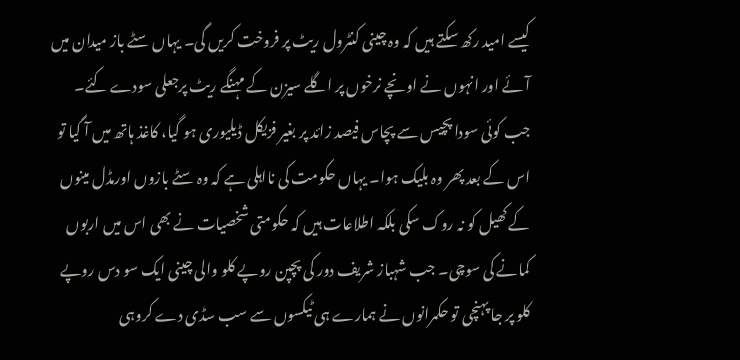کیسے امید رکھ سکتے ہیں کہ وہ چینی کنٹرول ریٹ پر فروخت کریں گی۔ یہاں سٹے باز میدان میں آئے اور انہوں نے اونچے نرخوں پر اگلے سیزن کے مہنگے ریٹ پرجعلی سودے کئے۔ جب کوئی سودا پچیس سے پچاس فیصد زائد پر بغیر فزیکل ڈیلیوری ہو گیا، کاغذ ہاتھ میں آ گیا تو اس کے بعد پھر وہ بلیک ہوا۔ یہاں حکومت کی نااہلی ہے کہ وہ سٹے بازوں اورمڈل مینوں کے کھیل کو نہ روک سکی بلکہ اطلاعات ہیں کہ حکومتی شخصیات نے بھی اس میں اربوں کمانے کی سوچی۔ جب شہباز شریف دور کی پچپن روپے کلو والی چینی ایک سو دس روپے کلو پر جا پہنچی تو حکمرانوں نے ہمارے ہی ٹیکسوں سے سب سڈی دے کروہی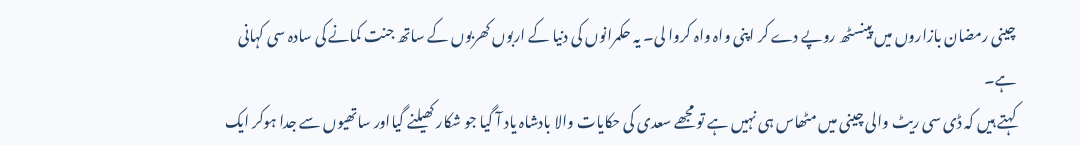چینی رمضان بازاروں میں پینسٹھ روپے دے کر اپنی واہ واہ کروا لی۔ یہ حکمرانوں کی دنیا کے اربوں کھربوں کے ساتھ جنت کمانے کی سادہ سی کہانی ہے۔
کہتے ہیں کہ ڈی سی ریٹ والی چینی میں مٹھاس ہی نہیں ہے تو مجھے سعدی کی حکایات والا بادشاہ یاد آ گیا جو شکار کھیلنے گیااور ساتھیوں سے جدا ہوکر ایک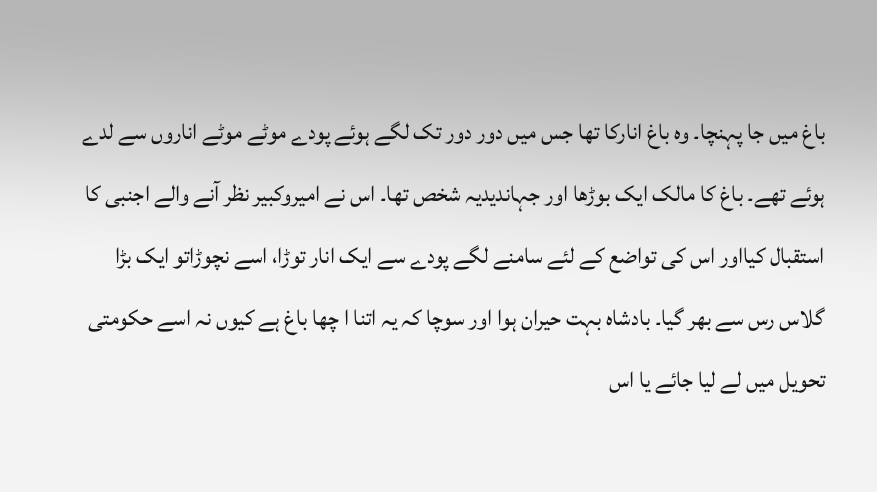باغ میں جا پہنچا۔ وہ باغ انارکا تھا جس میں دور دور تک لگے ہوئے پودے موٹے موٹے اناروں سے لدے ہوئے تھے۔ باغ کا مالک ایک بوڑھا اور جہاندیدیہ شخص تھا۔ اس نے امیروکبیر نظر آنے والے اجنبی کا استقبال کیااور اس کی تواضع کے لئے سامنے لگے پودے سے ایک انار توڑا، اسے نچوڑاتو ایک بڑا گلاس رس سے بھر گیا۔ بادشاہ بہت حیران ہوا اور سوچا کہ یہ اتنا ا چھا باغ ہے کیوں نہ اسے حکومتی تحویل میں لے لیا جائے یا اس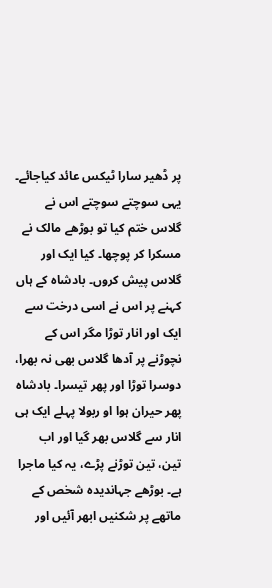پر ڈھیر سارا ٹیکس عائد کیاجائے۔ یہی سوچتے سوچتے اس نے گلاس ختم کیا تو بوڑھے مالک نے مسکرا کر پوچھا۔ کیا ایک اور گلاس پیش کروں۔ بادشاہ کے ہاں کہنے پر اس نے اسی درخت سے ایک اور انار توڑا مگر اس کے نچوڑنے پر آدھا گلاس بھی نہ بھرا، دوسرا توڑا اور پھر تیسرا۔ بادشاہ پھر حیران ہوا او ربولا پہلے ایک ہی انار سے گلاس بھر گیا اور اب تین، تین توڑنے پڑے، یہ کیا ماجرا ہے۔ بوڑھے جہاندیدہ شخص کے ماتھے پر شکنیں ابھر آئیں اور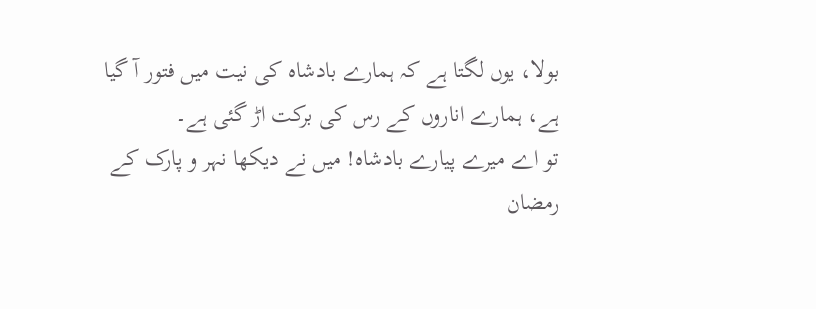بولا، یوں لگتا ہے کہ ہمارے بادشاہ کی نیت میں فتور آ گیا ہے، ہمارے اناروں کے رس کی برکت اڑ گئی ہے۔
تو اے میرے پیارے بادشاہ! میں نے دیکھا نہر و پارک کے رمضان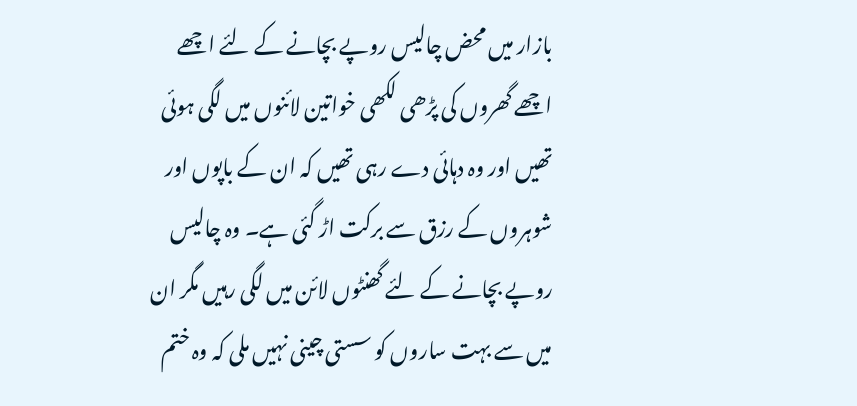بازار میں محض چالیس روپے بچانے کے لئے اچھے اچھے گھروں کی پڑھی لکھی خواتین لائنوں میں لگی ہوئی تھیں اور وہ دہائی دے رہی تھیں کہ ان کے باپوں اور شوہروں کے رزق سے برکت اڑ گئی ہے۔ وہ چالیس روپے بچانے کے لئے گھنٹوں لائن میں لگی رہیں مگر ان میں سے بہت ساروں کو سستی چینی نہیں ملی کہ وہ ختم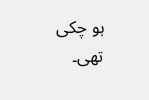ہو چکی تھی۔